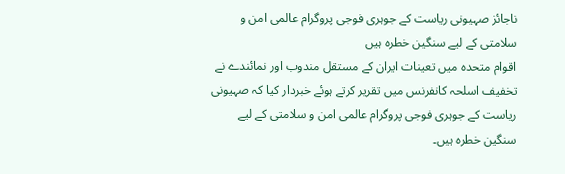ناجائز صہیونی ریاست کے جوہری فوجی پروگرام عالمی امن و سلامتی کے لیے سنگین خطرہ ہیں
اقوام متحدہ میں تعینات ایران کے مستقل مندوب اور نمائندے نے تخفیف اسلحہ کانفرنس میں تقریر کرتے ہوئے خبردار کیا کہ صہیونی ریاست کے جوہری فوجی پروگرام عالمی امن و سلامتی کے لیے سنگین خطرہ ہیں۔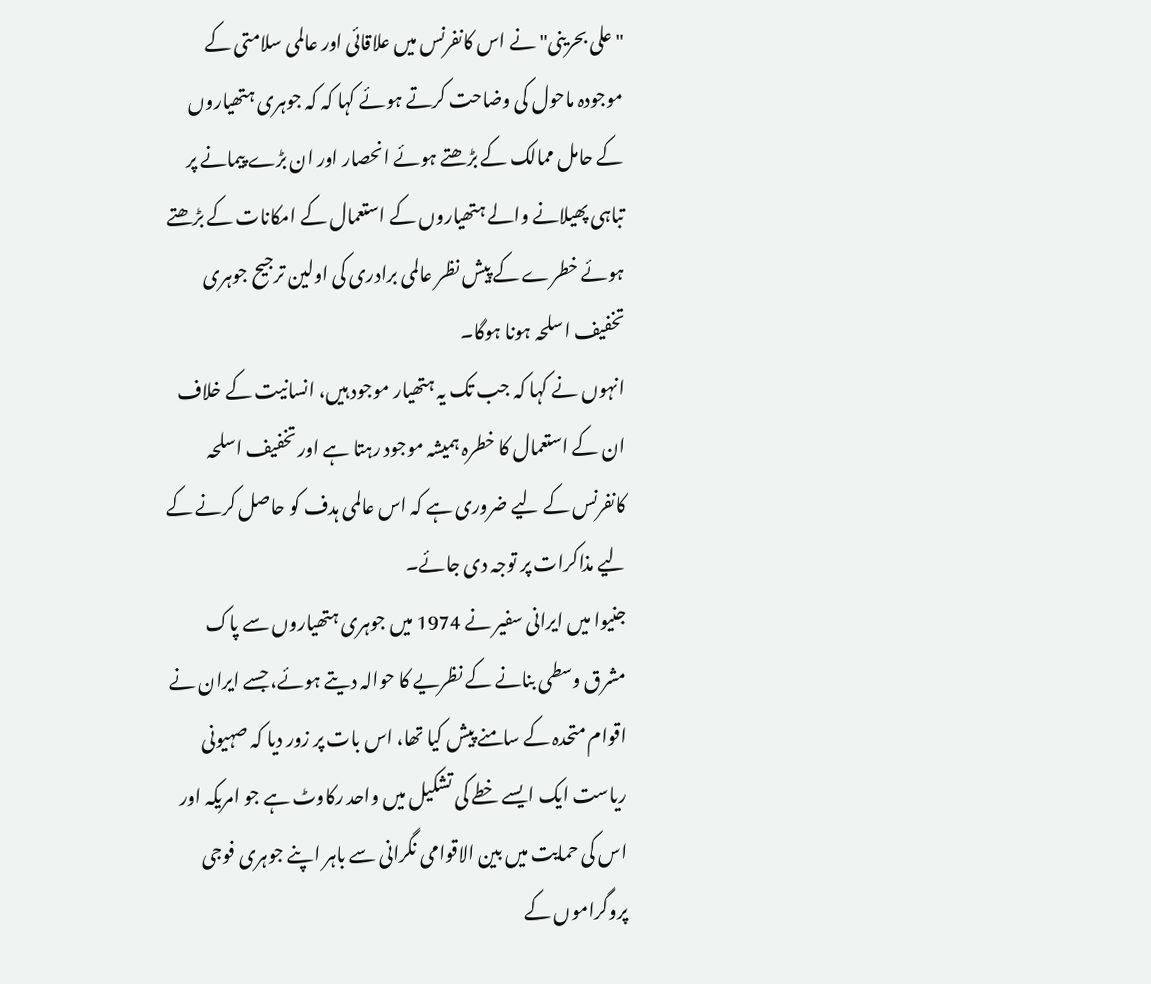"علی بحرینی" نے اس کانفرنس میں علاقائی اور عالمی سلامتی کے موجودہ ماحول کی وضاحت کرتے ہوئے کہا کہ کہ جوہری ہتھیاروں کے حامل ممالک کے بڑھتے ہوئے انحصار اور ان بڑے پیمانے پر تباہی پھیلانے والے ہتھیاروں کے استعمال کے امکانات کے بڑھتے ہوئے خطرے کے پیش نظر عالمی برادری کی اولین ترجیح جوہری تخفیف اسلحہ ہونا ہوگا۔
انہوں نے کہا کہ جب تک یہ ہتھیار موجود ہیں، انسانیت کے خلاف ان کے استعمال کا خطرہ ہمیشہ موجود رہتا ہے اور تخفیف اسلحہ کانفرنس کے لیے ضروری ہے کہ اس عالمی ہدف کو حاصل کرنے کے لیے مذاکرات پر توجہ دی جائے۔
جنیوا میں ایرانی سفیر نے 1974 میں جوہری ہتھیاروں سے پاک مشرق وسطی بنانے کے نظریے کا حوالہ دیتے ہوئے، جسے ایران نے اقوام متحدہ کے سامنے پیش کیا تھا، اس بات پر زور دیا کہ صہیونی ریاست ایک ایسے خطے کی تشکیل میں واحد رکاوٹ ہے جو امریکہ اور اس کی حمایت میں بین الاقوامی نگرانی سے باہر اپنے جوہری فوجی پروگراموں کے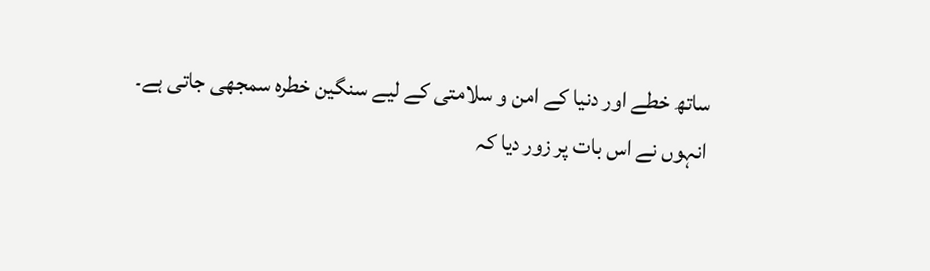ساتھ خطے اور دنیا کے امن و سلامتی کے لیے سنگین خطرہ سمجھی جاتی ہے۔
انہوں نے اس بات پر زور دیا کہ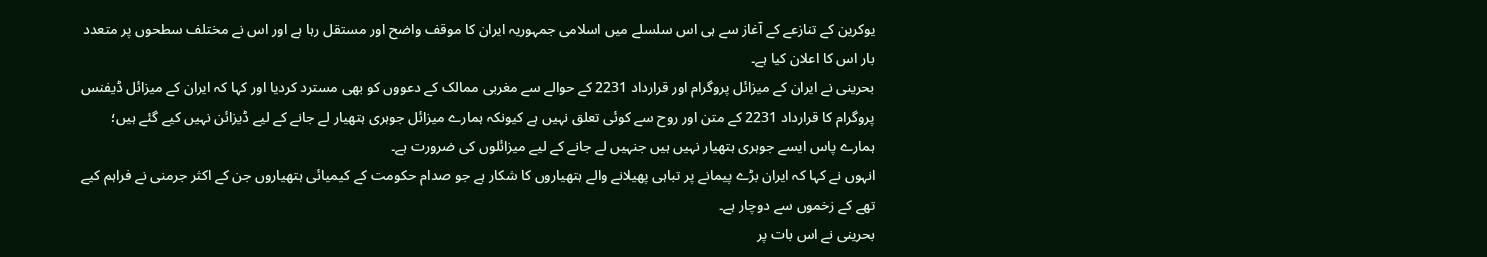یوکرین کے تنازعے کے آغاز سے ہی اس سلسلے میں اسلامی جمہوریہ ایران کا موقف واضح اور مستقل رہا ہے اور اس نے مختلف سطحوں پر متعدد بار اس کا اعلان کیا ہے۔
بحرینی نے ایران کے میزائل پروگرام اور قرارداد 2231 کے حوالے سے مغربی ممالک کے دعووں کو بھی مسترد کردیا اور کہا کہ ایران کے میزائل ڈیفنس پروگرام کا قرارداد 2231 کے متن اور روح سے کوئی تعلق نہیں ہے کیونکہ ہمارے میزائل جوہری ہتھیار لے جانے کے لیے ڈیزائن نہیں کیے گئے ہیں؛ ہمارے پاس ایسے جوہری ہتھیار نہیں ہیں جنہیں لے جانے کے لیے میزائلوں کی ضرورت ہے۔
انہوں نے کہا کہ ایران بڑے پیمانے پر تباہی پھیلانے والے ہتھیاروں کا شکار ہے جو صدام حکومت کے کیمیائی ہتھیاروں جن کے اکثر جرمنی نے فراہم کیے تھے کے زخموں سے دوچار ہے۔
بحرینی نے اس بات پر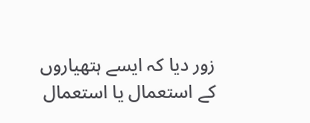زور دیا کہ ایسے ہتھیاروں کے استعمال یا استعمال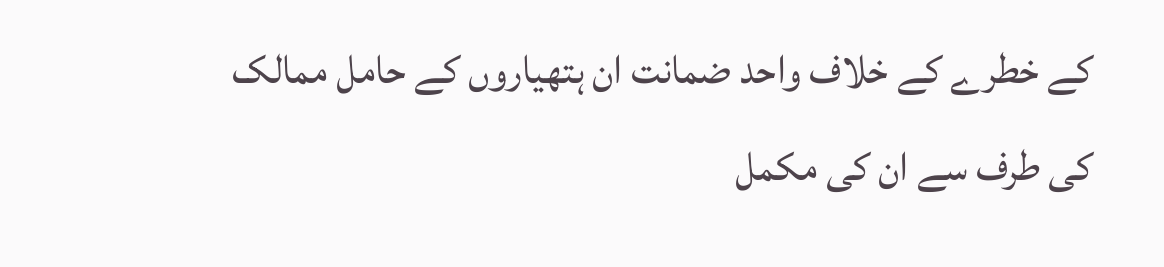کے خطرے کے خلاف واحد ضمانت ان ہتھیاروں کے حامل ممالک کی طرف سے ان کی مکمل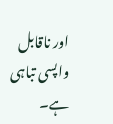اور ناقابل واپسی تباہی ہے۔